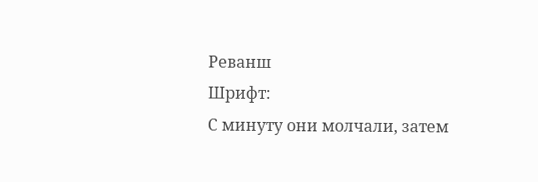Реванш
Шрифт:
С минуту они молчали, затем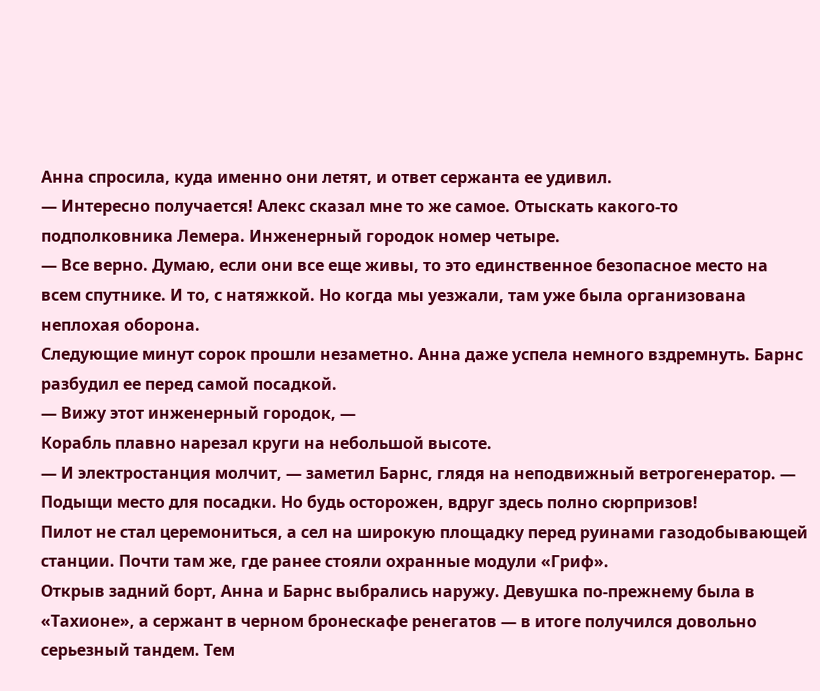Анна спросила, куда именно они летят, и ответ сержанта ее удивил.
— Интересно получается! Алекс сказал мне то же самое. Отыскать какого-то подполковника Лемера. Инженерный городок номер четыре.
— Все верно. Думаю, если они все еще живы, то это единственное безопасное место на всем спутнике. И то, с натяжкой. Но когда мы уезжали, там уже была организована неплохая оборона.
Следующие минут сорок прошли незаметно. Анна даже успела немного вздремнуть. Барнс разбудил ее перед самой посадкой.
— Вижу этот инженерный городок, —
Корабль плавно нарезал круги на небольшой высоте.
— И электростанция молчит, — заметил Барнс, глядя на неподвижный ветрогенератор. — Подыщи место для посадки. Но будь осторожен, вдруг здесь полно сюрпризов!
Пилот не стал церемониться, а сел на широкую площадку перед руинами газодобывающей станции. Почти там же, где ранее стояли охранные модули «Гриф».
Открыв задний борт, Анна и Барнс выбрались наружу. Девушка по-прежнему была в «Тахионе», а сержант в черном бронескафе ренегатов — в итоге получился довольно серьезный тандем. Тем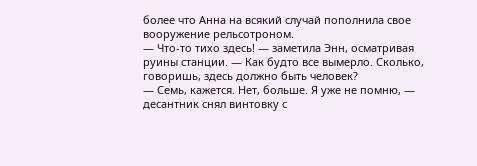более что Анна на всякий случай пополнила свое вооружение рельсотроном.
— Что-то тихо здесь! — заметила Энн, осматривая руины станции. — Как будто все вымерло. Сколько, говоришь, здесь должно быть человек?
— Семь, кажется. Нет, больше. Я уже не помню, — десантник снял винтовку с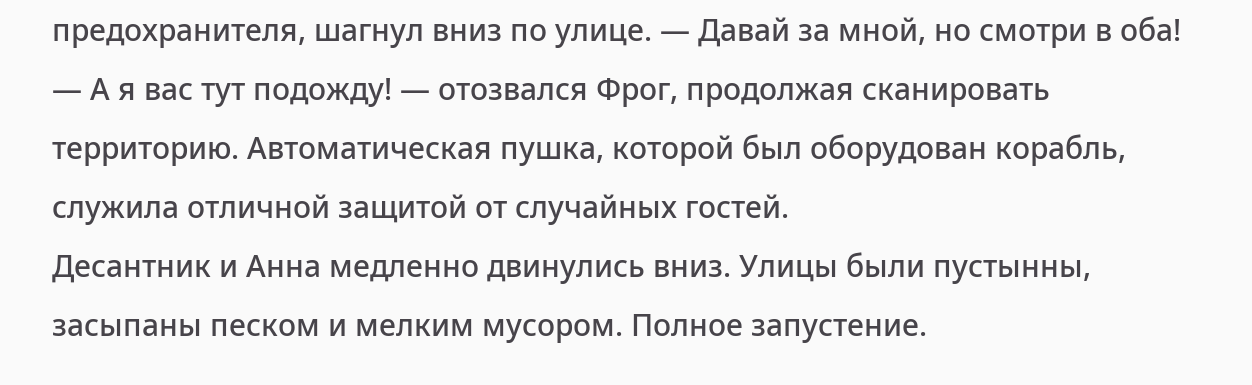предохранителя, шагнул вниз по улице. — Давай за мной, но смотри в оба!
— А я вас тут подожду! — отозвался Фрог, продолжая сканировать территорию. Автоматическая пушка, которой был оборудован корабль, служила отличной защитой от случайных гостей.
Десантник и Анна медленно двинулись вниз. Улицы были пустынны, засыпаны песком и мелким мусором. Полное запустение.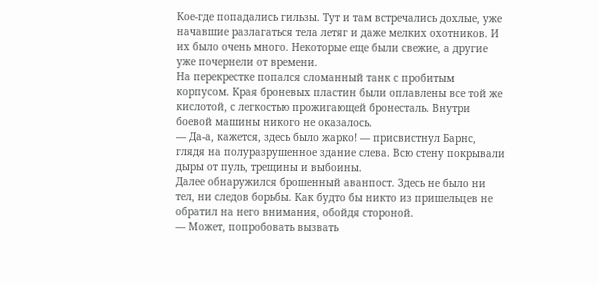Кое-где попадались гильзы. Тут и там встречались дохлые, уже начавшие разлагаться тела летяг и даже мелких охотников. И их было очень много. Некоторые еще были свежие, а другие уже почернели от времени.
На перекрестке попался сломанный танк с пробитым корпусом. Края броневых пластин были оплавлены все той же кислотой, с легкостью прожигающей бронесталь. Внутри боевой машины никого не оказалось.
— Да-а, кажется, здесь было жарко! — присвистнул Барнс, глядя на полуразрушенное здание слева. Всю стену покрывали дыры от пуль, трещины и выбоины.
Далее обнаружился брошенный аванпост. Здесь не было ни тел, ни следов борьбы. Как будто бы никто из пришельцев не обратил на него внимания, обойдя стороной.
— Может, попробовать вызвать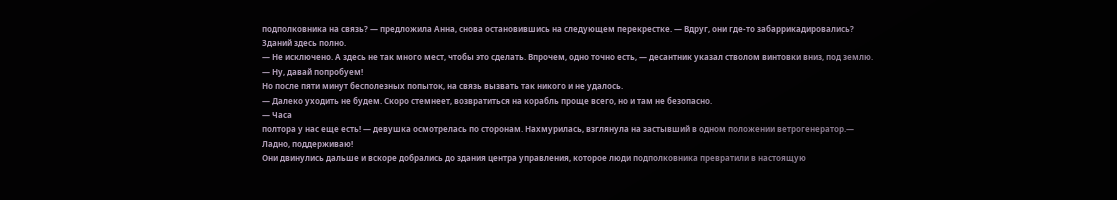подполковника на связь? — предложила Анна, снова остановившись на следующем перекрестке. — Вдруг, они где-то забаррикадировались? Зданий здесь полно.
— Не исключено. А здесь не так много мест, чтобы это сделать. Впрочем, одно точно есть, — десантник указал стволом винтовки вниз, под землю. — Ну, давай попробуем!
Но после пяти минут бесполезных попыток, на связь вызвать так никого и не удалось.
— Далеко уходить не будем. Скоро стемнеет, возвратиться на корабль проще всего, но и там не безопасно.
— Часа
полтора у нас еще есть! — девушка осмотрелась по сторонам. Нахмурилась, взглянула на застывший в одном положении ветрогенератор.— Ладно, поддерживаю!
Они двинулись дальше и вскоре добрались до здания центра управления, которое люди подполковника превратили в настоящую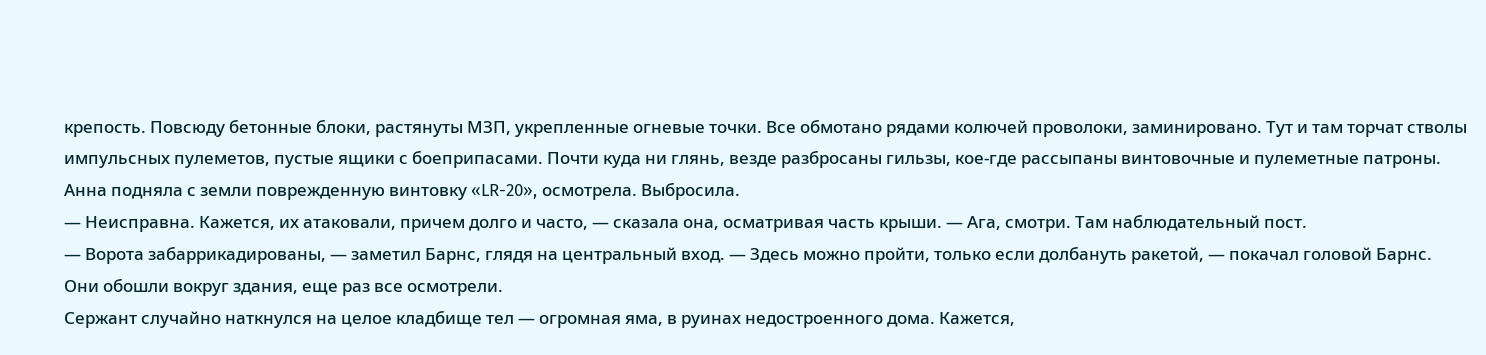крепость. Повсюду бетонные блоки, растянуты МЗП, укрепленные огневые точки. Все обмотано рядами колючей проволоки, заминировано. Тут и там торчат стволы импульсных пулеметов, пустые ящики с боеприпасами. Почти куда ни глянь, везде разбросаны гильзы, кое-где рассыпаны винтовочные и пулеметные патроны.
Анна подняла с земли поврежденную винтовку «LR-20», осмотрела. Выбросила.
— Неисправна. Кажется, их атаковали, причем долго и часто, — сказала она, осматривая часть крыши. — Ага, смотри. Там наблюдательный пост.
— Ворота забаррикадированы, — заметил Барнс, глядя на центральный вход. — Здесь можно пройти, только если долбануть ракетой, — покачал головой Барнс.
Они обошли вокруг здания, еще раз все осмотрели.
Сержант случайно наткнулся на целое кладбище тел — огромная яма, в руинах недостроенного дома. Кажется,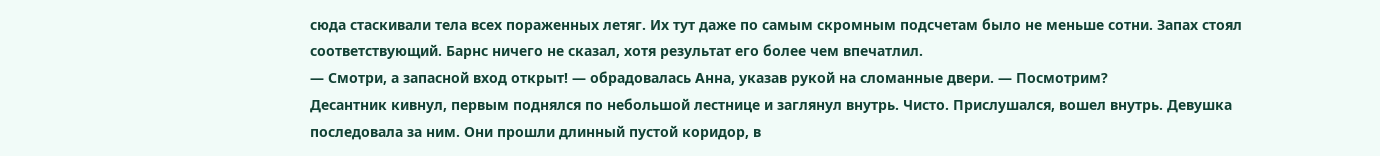сюда стаскивали тела всех пораженных летяг. Их тут даже по самым скромным подсчетам было не меньше сотни. Запах стоял соответствующий. Барнс ничего не сказал, хотя результат его более чем впечатлил.
— Смотри, а запасной вход открыт! — обрадовалась Анна, указав рукой на сломанные двери. — Посмотрим?
Десантник кивнул, первым поднялся по небольшой лестнице и заглянул внутрь. Чисто. Прислушался, вошел внутрь. Девушка последовала за ним. Они прошли длинный пустой коридор, в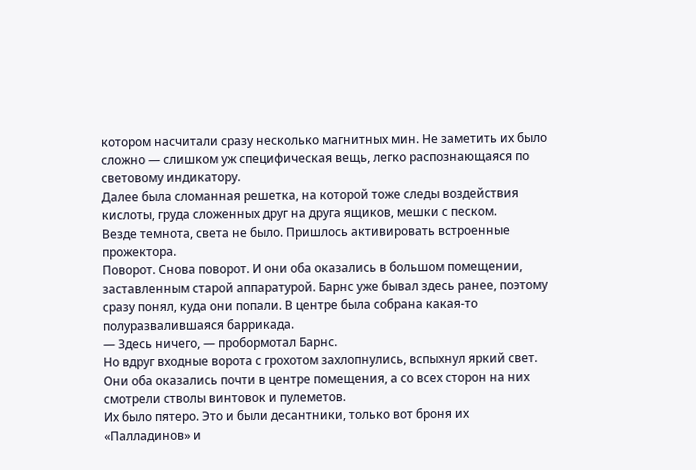котором насчитали сразу несколько магнитных мин. Не заметить их было сложно — слишком уж специфическая вещь, легко распознающаяся по световому индикатору.
Далее была сломанная решетка, на которой тоже следы воздействия кислоты, груда сложенных друг на друга ящиков, мешки с песком.
Везде темнота, света не было. Пришлось активировать встроенные прожектора.
Поворот. Снова поворот. И они оба оказались в большом помещении, заставленным старой аппаратурой. Барнс уже бывал здесь ранее, поэтому сразу понял, куда они попали. В центре была собрана какая-то полуразвалившаяся баррикада.
— Здесь ничего, — пробормотал Барнс.
Но вдруг входные ворота с грохотом захлопнулись, вспыхнул яркий свет. Они оба оказались почти в центре помещения, а со всех сторон на них смотрели стволы винтовок и пулеметов.
Их было пятеро. Это и были десантники, только вот броня их «Палладинов» и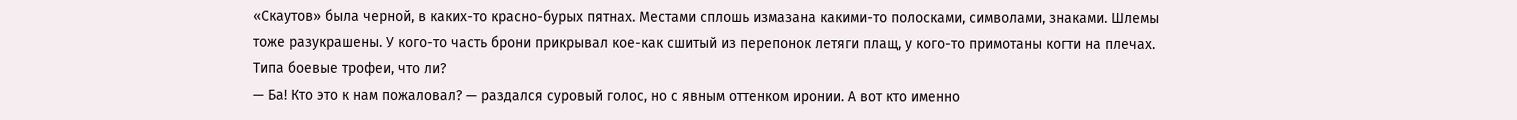«Скаутов» была черной, в каких-то красно-бурых пятнах. Местами сплошь измазана какими-то полосками, символами, знаками. Шлемы тоже разукрашены. У кого-то часть брони прикрывал кое-как сшитый из перепонок летяги плащ, у кого-то примотаны когти на плечах. Типа боевые трофеи, что ли?
— Ба! Кто это к нам пожаловал? — раздался суровый голос, но с явным оттенком иронии. А вот кто именно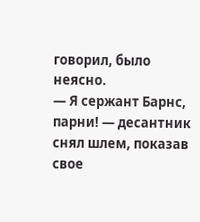говорил, было неясно.
— Я сержант Барнс, парни! — десантник снял шлем, показав свое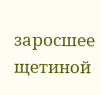заросшее щетиной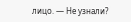лицо. — Не узнали?